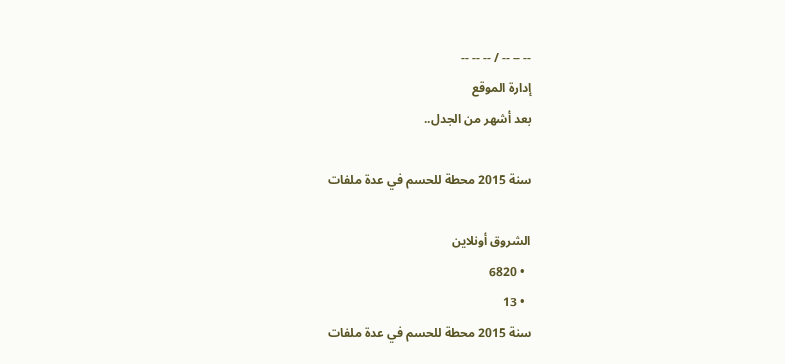-- -- -- / -- -- --
إدارة الموقع
بعد أشهر من الجدل..

سنة 2015 محطة للحسم في عدة ملفات

الشروق أونلاين
  • 6820
  • 13
سنة 2015 محطة للحسم في عدة ملفات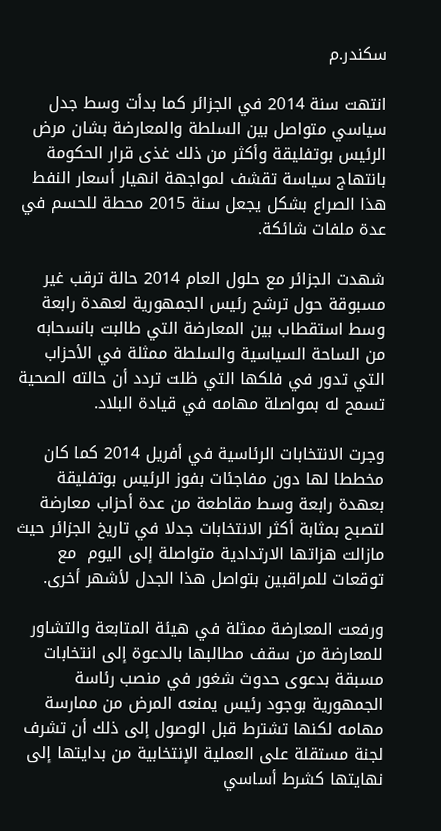سكندر.م

انتهت سنة 2014 في الجزائر كما بدأت وسط جدل سياسي متواصل بين السلطة والمعارضة بشان مرض الرئيس بوتفليقة وأكثر من ذلك غذى قرار الحكومة بانتهاج سياسة تقشف لمواجهة انهيار أسعار النفط هذا الصراع بشكل يجعل سنة 2015 محطة للحسم في عدة ملفات شائكة.

شهدت الجزائر مع حلول العام 2014 حالة ترقب غير مسبوقة حول ترشح رئيس الجمهورية لعهدة رابعة وسط استقطاب بين المعارضة التي طالبت بانسحابه من الساحة السياسية والسلطة ممثلة في الأحزاب التي تدور في فلكها التي ظلت تردد أن حالته الصحية تسمح له بمواصلة مهامه في قيادة البلاد.

وجرت الانتخابات الرئاسية في أفريل 2014 كما كان مخططا لها دون مفاجئات بفوز الرئيس بوتفليقة بعهدة رابعة وسط مقاطعة من عدة أحزاب معارضة لتصبح بمثابة أكثر الانتخابات جدلا في تاريخ الجزائر حيث مازالت هزاتها الارتدادية متواصلة إلى اليوم  مع توقعات للمراقبين بتواصل هذا الجدل لأشهر أخرى.

ورفعت المعارضة ممثلة في هيئة المتابعة والتشاور للمعارضة من سقف مطالبها بالدعوة إلى انتخابات مسبقة بدعوى حدوث شغور في منصب رئاسة الجمهورية بوجود رئيس يمنعه المرض من ممارسة مهامه لكنها تشترط قبل الوصول إلى ذلك أن تشرف لجنة مستقلة على العملية الإنتخابية من بدايتها إلى نهايتها كشرط أساسي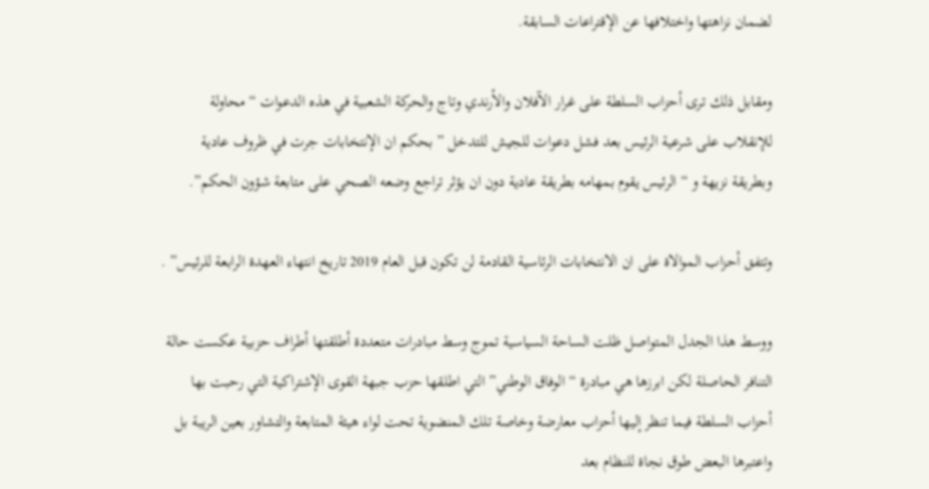لضمان نزاهتها واختلافها عن الإقتراعات السابقة.

ومقابل ذلك ترى أحزاب السلطة على غرار الآفلان والأرندي وتاج والحركة الشعبية في هذه الدعوات “محاولة للإنقلاب على شرعية الرئيس بعد فشل دعوات للجيش للتدخل ” بحكم ان الإنتخابات جرت في ظروف عادية وبطريقة نزيهة و “الرئيس يقوم بمهامه بطريقة عادية دون ان يؤثر تراجع وضعه الصحي على متابعة شؤون الحكم”.

وتتفق أحزاب الموالاة على ان الانتخابات الرئاسية القادمة لن تكون قبل العام 2019 تاريخ انتهاء العهدة الرابعة للرئيس” .

ووسط هذا الجدل المتواصل ظلت الساحة السياسية تموج وسط مبادرات متعددة أطلقتها أطراف حزبية عكست حالة التنافر الحاصلة لكن ابرزها هي مبادرة “الوفاق الوطني” التي اطلقها حزب جبهة القوى الإشتراكية التي رحبت بها أحزاب السلطة فيما تنظر إليها أحزاب معارضة وخاصة تلك المنضوية تحت لواء هيئة المتابعة والتشاور بعين الريبة بل واعتبرها البعض طوق نجاة للنظام بعد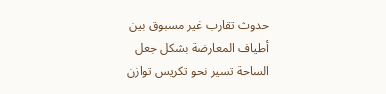حدوث تقارب غير مسبوق بين أطياف المعارضة بشكل جعل الساحة تسير نحو تكريس توازن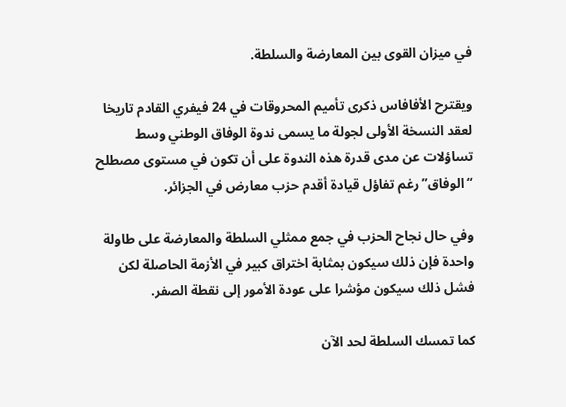في ميزان القوى بين المعارضة والسلطة.

ويقترح الأفافاس ذكرى تأميم المحروقات في 24 فيفري القادم تاريخا لعقد النسخة الأولى لجولة ما يسمى ندوة الوفاق الوطني وسط تساؤلات عن مدى قدرة هذه الندوة على أن تكون في مستوى مصطلح “الوفاق” رغم تفاؤل قيادة أقدم حزب معارض في الجزائر.

وفي حال نجاح الحزب في جمع ممثلي السلطة والمعارضة على طاولة واحدة فإن ذلك سيكون بمثابة اختراق كبير في الأزمة الحاصلة لكن فشل ذلك سيكون مؤشرا على عودة الأمور إلى نقطة الصفر.

كما تمسك السلطة لحد الآن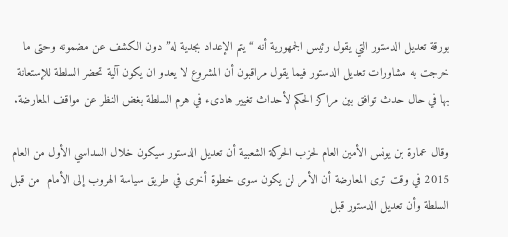بورقة تعديل الدستور التي يقول رئيس الجمهورية أنه “يتم الإعداد بجدية له” دون الكشف عن مضمونه وحتى ما خرجت به مشاورات تعديل الدستور فيما يقول مراقبون أن المشروع لا يعدو ان يكون آلية تحضر السلطة للإستعانة بها في حال حدث توافق بين مراكز الحكم لأحداث تغيير هادىء في هرم السلطة بغض النظر عن مواقف المعارضة.

وقال عمارة بن يونس الأمين العام لحزب الحركة الشعبية أن تعديل الدستور سيكون خلال السداسي الأول من العام 2015 في وقت ترى المعارضة أن الأمر لن يكون سوى خطوة أخرى في طريق سياسة الهروب إلى الأمام  من قبل السلطة وأن تعديل الدستور قبل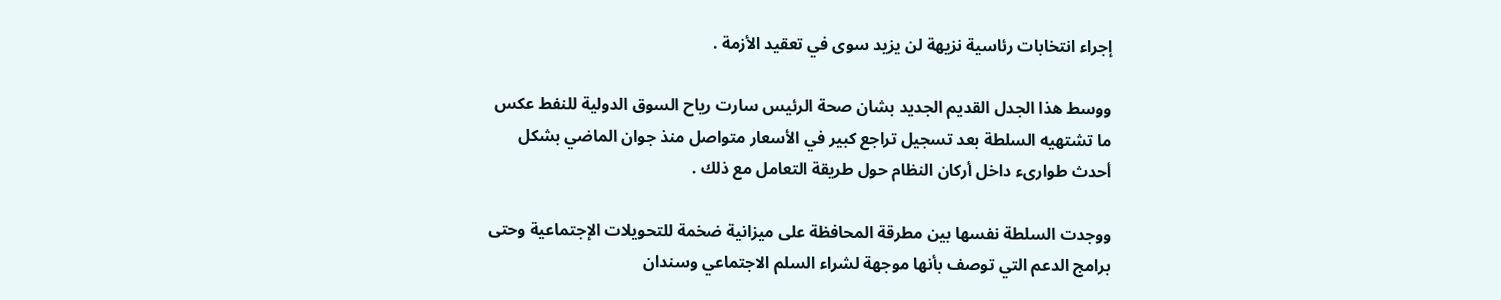إجراء انتخابات رئاسية نزيهة لن يزيد سوى في تعقيد الأزمة .

ووسط هذا الجدل القديم الجديد بشان صحة الرئيس سارت رياح السوق الدولية للنفط عكس ما تشتهيه السلطة بعد تسجيل تراجع كبير في الأسعار متواصل منذ جوان الماضي بشكل أحدث طوارىء داخل أركان النظام حول طريقة التعامل مع ذلك .

ووجدت السلطة نفسها بين مطرقة المحافظة على ميزانية ضخمة للتحويلات الإجتماعية وحتى برامج الدعم التي توصف بأنها موجهة لشراء السلم الاجتماعي وسندان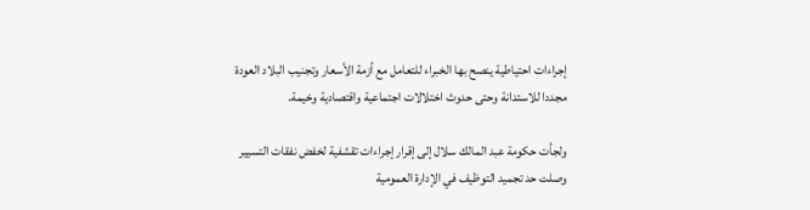إجراءات احتياطية ينصح بها الخبراء للتعامل مع أزمة الأسعار وتجنيب البلاد العودة مجددا للاستدانة وحتى حدوث اختلالات اجتماعية واقتصادية وخيمة.

ولجأت حكومة عبد المالك سلال إلى إقرار إجراءات تقشفية لخفض نفقات التسيير وصلت حد تجميد التوظيف في الإدارة العمومية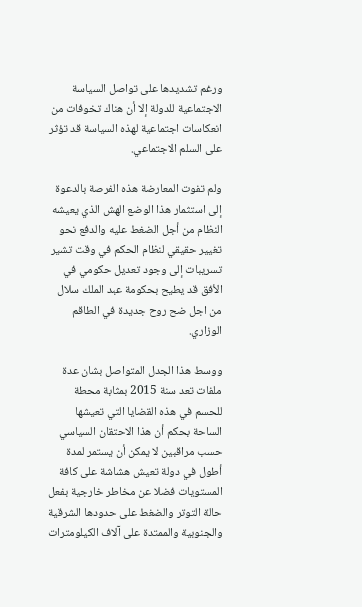ورغم تشديدها على تواصل السياسة الاجتماعية للدولة إلا أن هناك تخوفات من انعكاسات اجتماعية لهذه السياسة قد تؤثر على السلم الاجتماعي.

ولم تفوت المعارضة هذه الفرصة بالدعوة إلى استثمار هذا الوضع الهش الذي يعيشه النظام من أجل الضغط عليه والدفع نحو تغيير حقيقي لنظام الحكم في وقت تشير تسريبات إلى وجود تعديل حكومي في الأفق قد يطيح بحكومة عبد الملك سلال من اجل ضح روح جديدة في الطاقم الوزاري.

ووسط هذا الجدل المتواصل بشان عدة ملفات تعد سنة 2015 بمثابة محطة للحسم في هذه القضايا التي تعيشها الساحة بحكم أن هذا الاحتقان السياسي حسب مراقبين لا يمكن أن يستمر لمدة أطول في دولة تعيش هشاشة على كافة المستويات فضلا عن مخاطر خارجية بفعل حالة التوتر والضغط على حدودها الشرقية والجنوبية والممتدة على آلاف الكيلومترات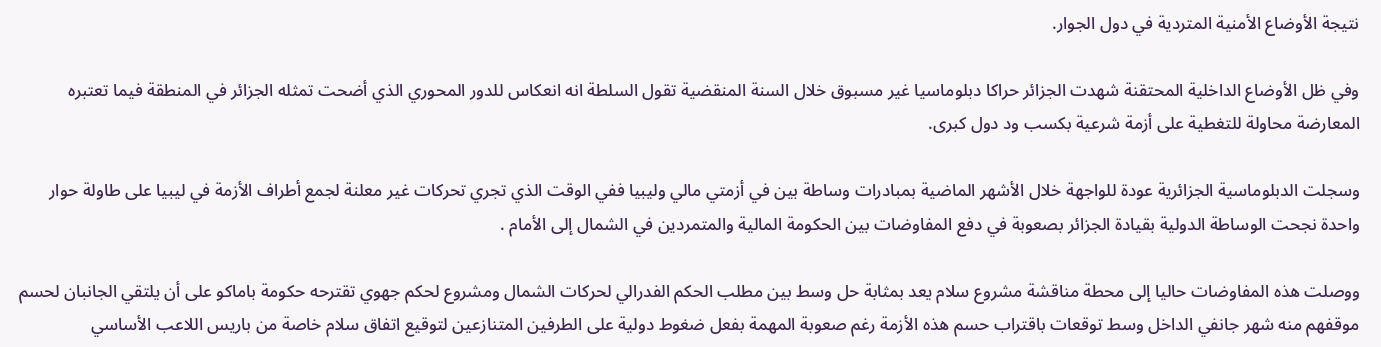نتيجة الأوضاع الأمنية المتردية في دول الجوار.

وفي ظل الأوضاع الداخلية المحتقنة شهدت الجزائر حراكا دبلوماسيا غير مسبوق خلال السنة المنقضية تقول السلطة انه انعكاس للدور المحوري الذي أضحت تمثله الجزائر في المنطقة فيما تعتبره المعارضة محاولة للتغطية على أزمة شرعية بكسب ود دول كبرى.

وسجلت الدبلوماسية الجزائرية عودة للواجهة خلال الأشهر الماضية بمبادرات وساطة بين في أزمتي مالي وليبيا ففي الوقت الذي تجري تحركات غير معلنة لجمع أطراف الأزمة في ليبيا على طاولة حوار واحدة نجحت الوساطة الدولية بقيادة الجزائر بصعوبة في دفع المفاوضات بين الحكومة المالية والمتمردين في الشمال إلى الأمام .

ووصلت هذه المفاوضات حاليا إلى محطة مناقشة مشروع سلام يعد بمثابة حل وسط بين مطلب الحكم الفدرالي لحركات الشمال ومشروع لحكم جهوي تقترحه حكومة باماكو على أن يلتقي الجانبان لحسم موقفهم منه شهر جانفي الداخل وسط توقعات باقتراب حسم هذه الأزمة رغم صعوبة المهمة بفعل ضغوط دولية على الطرفين المتنازعين لتوقيع اتفاق سلام خاصة من باريس اللاعب الأساسي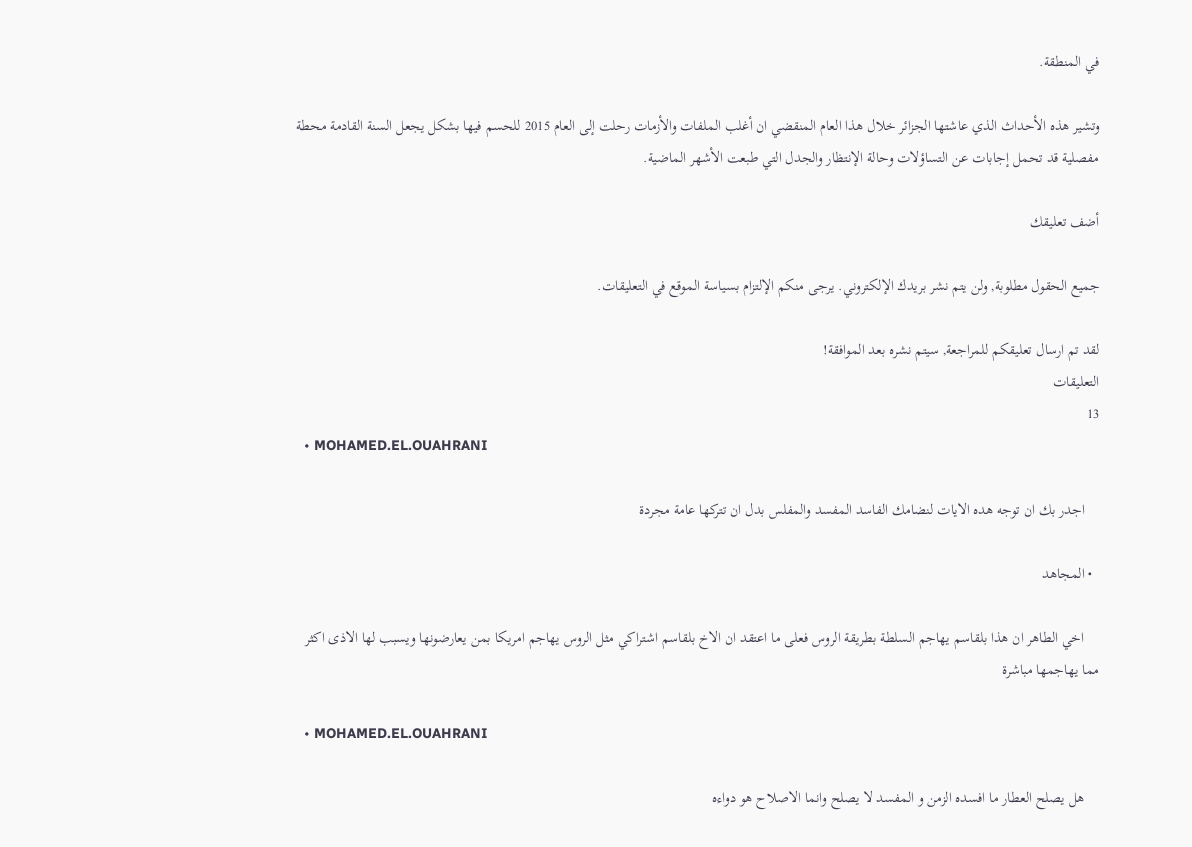في المنطقة.

وتشير هذه الأحداث الذي عاشتها الجزائر خلال هذا العام المنقضي ان أغلب الملفات والأزمات رحلت إلى العام 2015 للحسم فيها بشكل يجعل السنة القادمة محطة مفصلية قد تحمل إجابات عن التساؤلات وحالة الإنتظار والجدل التي طبعت الأشهر الماضية.

أضف تعليقك

جميع الحقول مطلوبة, ولن يتم نشر بريدك الإلكتروني. يرجى منكم الإلتزام بسياسة الموقع في التعليقات.

لقد تم ارسال تعليقكم للمراجعة, سيتم نشره بعد الموافقة!
التعليقات
13
  • MOHAMED.EL.OUAHRANI

    اجدر بك ان توجه هده الايات لنضامك الفاسد المفسد والمفلس بدل ان تتركها عامة مجردة

  • المجاهد

    اخي الطاهر ان هذا بلقاسم يهاجم السلطة بطريقة الروس فعلى ما اعتقد ان الاخ بلقاسم اشتراكي مثل الروس يهاجم امريكا بمن يعارضونها ويسبب لها الاذى اكثر مما يهاجمها مباشرة

  • MOHAMED.EL.OUAHRANI

    هل يصلح العطار ما افسده الزمن و المفسد لا يصلح وانما الاصلاح هو دواءه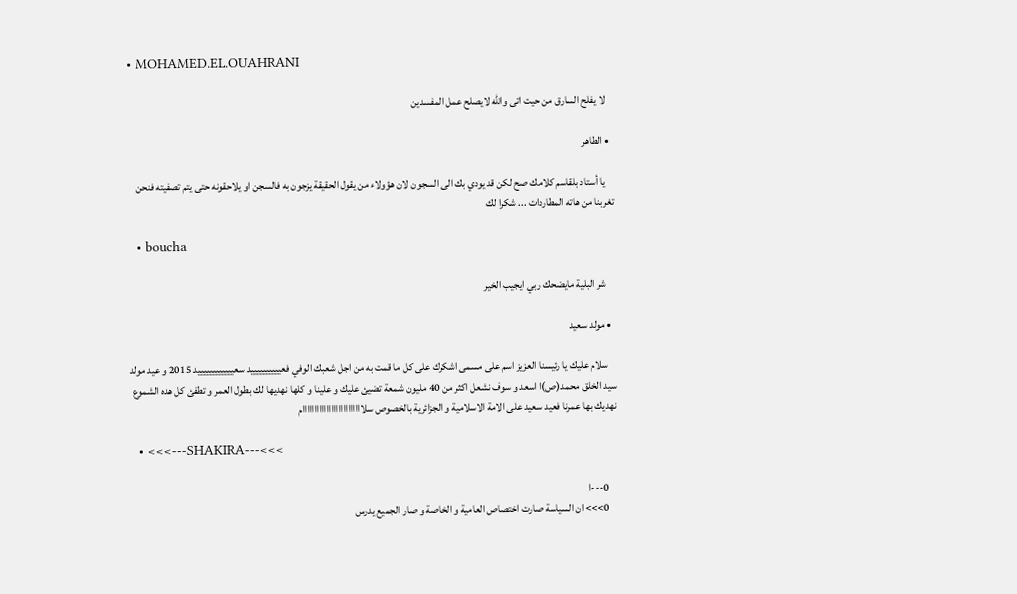• MOHAMED.EL.OUAHRANI

    لا يفلح السارق من حيت اتى والله لايصلح عمل المفسدين

  • الطاهر

    يا أستاد بلقاسم كلامك صح لكن قد يودي بك الى السجون لان هؤولاء من يقول الحقيقة يزجون به فالسجن او يلاحقونه حتى يتم تصفيته فنحن تغربنا من هاته المطاردات ... شكرا لك

  • boucha

    شر البلية مايضحك ربي ايجيب الخير

  • مولد سعيد

    سلام عليك يا رئيسنا العزيز اسم على مسمى اشكرك على كل ما قمت به من اجل شعبك الوفي فعييييييييييد سعييييييييييييد 2015 و عيد مولد سيد الخلق محمد(ص)ا اسعد و سوف نشعل اكثر من 40 مليون شمعة تضيئ عليك و علينا و كلها نهديها لك بطول العمر و تطفئ كل هده الشموع نهديك بها عمرنا فعيد سعيد على الامة الاسلامية و الجزائرية بالخصوص سلااااااااااااااااااااااااام

  • <<<---SHAKIRA---<<<

    0---ا
    0>>> ان السياسة صارت اختصاص العامية و الخاصة و صار الجميع يدرس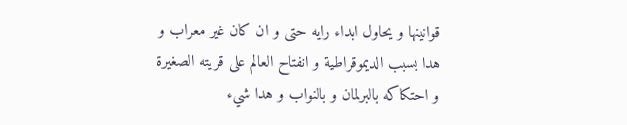قوانينها و يحاول ابداء رايه حتى و ان كان غير معراب و هدا بسبب الديموقراطية و انفتاح العالم على قريته الصغيرة و احتكاكه بالبرلمان و بالنواب و هدا شيء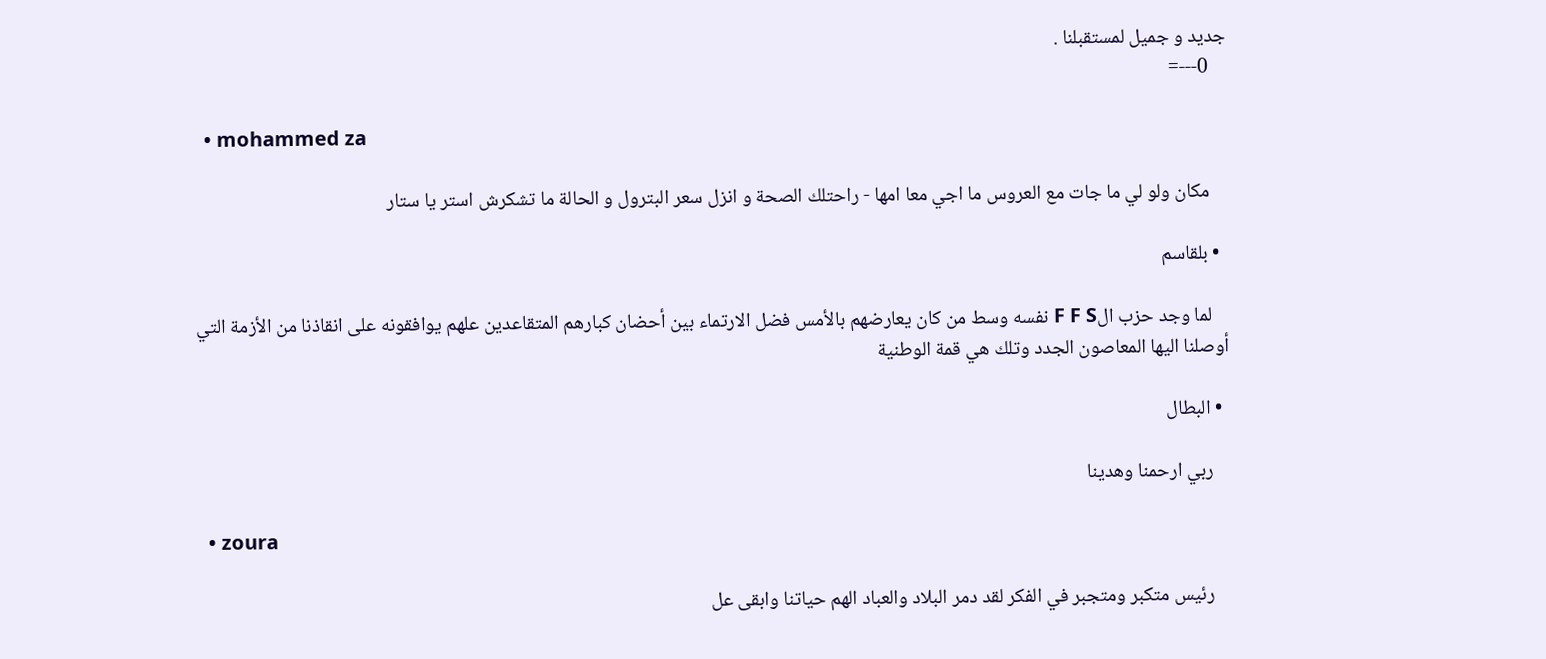جديد و جميل لمستقبلنا .
    0---=

  • mohammed za

    مكان ولو لي ما جات مع العروس ما اجي معا امها - راحتلك الصحة و انزل سعر البترول و الحالة ما تشكرش استر يا ستار

  • بلقاسم

    لما وجد حزب الF F S نفسه وسط من كان يعارضهم بالأمس فضل الارتماء بين أحضان كبارهم المتقاعدين علهم يوافقونه على انقاذنا من الأزمة التي أوصلنا اليها المعاصون الجدد وتلك هي قمة الوطنية

  • البطال

    ربي ارحمنا وهدينا

  • zoura

    رئيس متكبر ومتجبر في الفكر لقد دمر البلاد والعباد الهم حياتنا وابقى عل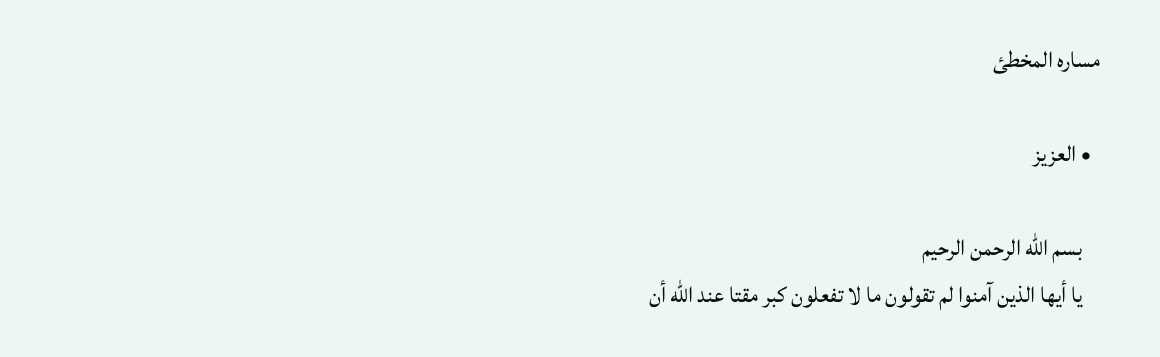مساره المخطئ

  • العزيز

    بسم الله الرحمن الرحيم
    يا أيها الذين آمنوا لم تقولون ما لا تفعلون كبر مقتا عند الله أن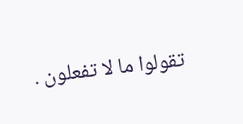تقولوا ما لا تفعلون .